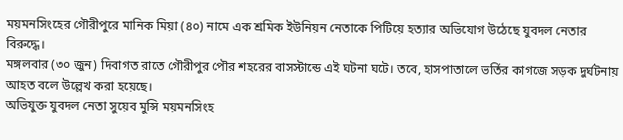ময়মনসিংহের গৌরীপুরে মানিক মিয়া (৪০) নামে এক শ্রমিক ইউনিয়ন নেতাকে পিটিয়ে হত্যার অভিযোগ উঠেছে যুবদল নেতার বিরুদ্ধে।
মঙ্গলবার (৩০ জুন) দিবাগত রাতে গৌরীপুর পৌর শহরের বাসস্টান্ডে এই ঘটনা ঘটে। তবে, হাসপাতালে ভর্তির কাগজে সড়ক দুর্ঘটনায় আহত বলে উল্লেখ করা হয়েছে।
অভিযুক্ত যুবদল নেতা সুয়েব মুন্সি ময়মনসিংহ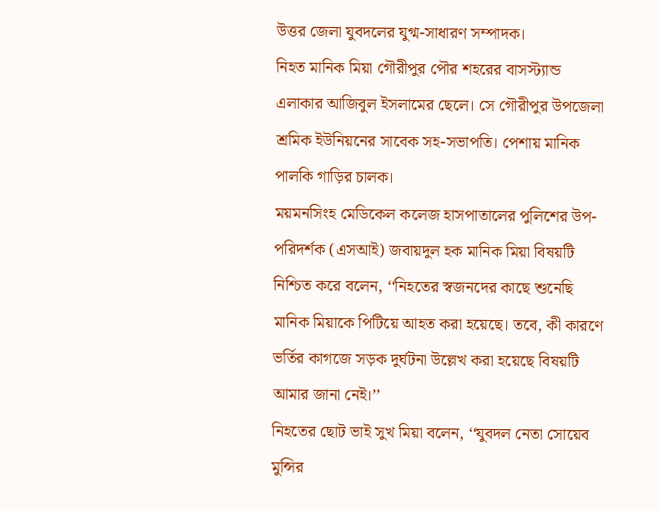উত্তর জেলা যুবদলের যুগ্ম-সাধারণ সম্পাদক।
নিহত মানিক মিয়া গৌরীপুর পৌর শহরের বাসস্ট্যান্ড এলাকার আজিবুল ইসলামের ছেলে। সে গৌরীপুর উপজেলা শ্রমিক ইউনিয়নের সাবেক সহ-সভাপতি। পেশায় মানিক পালকি গাড়ির চালক।
ময়মনসিংহ মেডিকেল কলেজ হাসপাতালের পুলিশের উপ-পরিদর্শক (এসআই) জবায়দুল হক মানিক মিয়া বিষয়টি নিশ্চিত করে বলেন, ‘‘নিহতের স্বজনদের কাছে শুনেছি মানিক মিয়াকে পিটিয়ে আহত করা হয়েছে। তবে, কী কারণে ভর্তির কাগজে সড়ক দুর্ঘটনা উল্লেখ করা হয়েছে বিষয়টি আমার জানা নেই।’’
নিহতের ছোট ভাই সুখ মিয়া বলেন, ‘‘যুবদল নেতা সোয়েব মুন্সির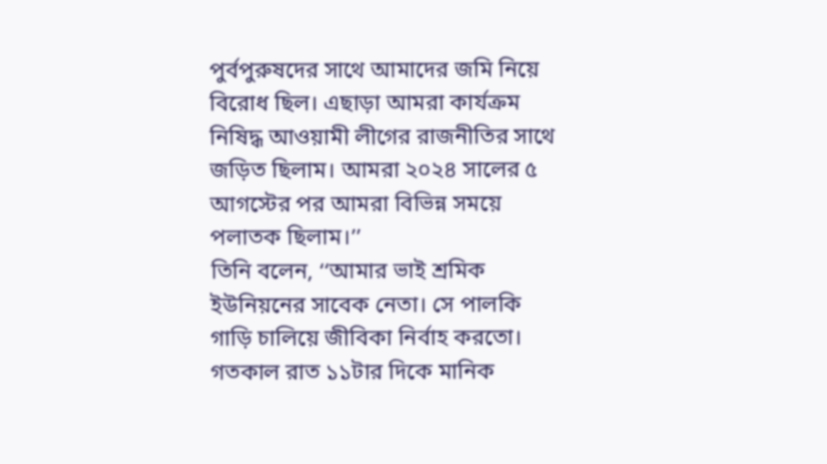পুর্বপুরুষদের সাথে আমাদের জমি নিয়ে বিরোধ ছিল। এছাড়া আমরা কার্যক্রম নিষিদ্ধ আওয়ামী লীগের রাজনীতির সাথে জড়িত ছিলাম। আমরা ২০২৪ সালের ৫ আগস্টের পর আমরা বিভিন্ন সময়ে পলাতক ছিলাম।’’
তিনি বলেন, ‘‘আমার ভাই শ্রমিক ইউনিয়নের সাবেক নেতা। সে পালকি গাড়ি চালিয়ে জীবিকা নির্বাহ করতো। গতকাল রাত ১১টার দিকে মানিক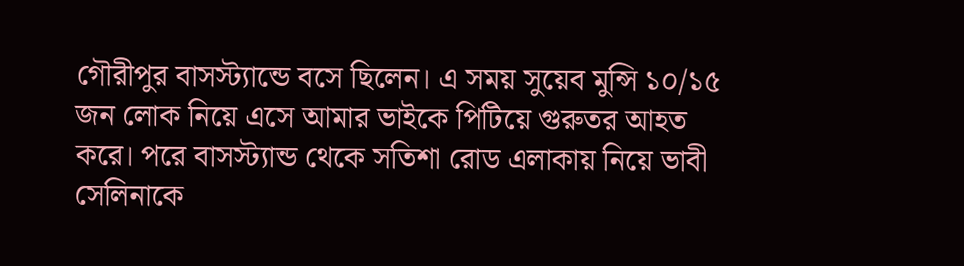গৌরীপুর বাসস্ট্যান্ডে বসে ছিলেন। এ সময় সুয়েব মুন্সি ১০/১৫ জন লোক নিয়ে এসে আমার ভাইকে পিটিয়ে গুরুতর আহত করে। পরে বাসস্ট্যান্ড থেকে সতিশা রোড এলাকায় নিয়ে ভাবী সেলিনাকে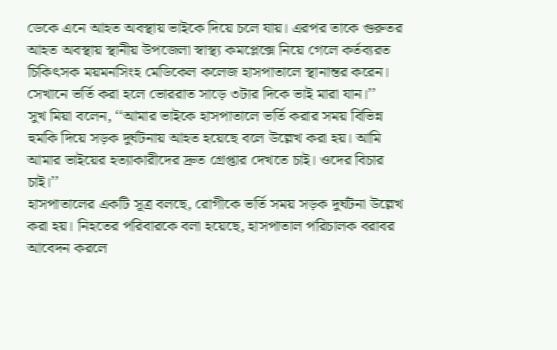ডেকে এনে আহত অবস্থায় ভাইকে দিয়ে চলে যায়। এরপর তাকে গুরুতর আহত অবস্থায় স্থানীয় উপজেলা স্বাস্থ্য কমপ্লেক্সে নিয়ে গেলে কর্তব্যরত চিকিৎসক ময়মনসিংহ মেডিকেল কলেজ হাসপাতালে স্থানান্তর করেন। সেখানে ভর্তি করা হলে ভোররাত সাড়ে ৩টার দিকে ভাই মারা যান।’’
সুখ মিয়া বলেন, ‘‘আমার ভাইকে হাসপাতালে ভর্তি করার সময় বিভিন্ন হুমকি দিয়ে সড়ক দুর্ঘটনায় আহত হয়েছে বলে উল্লেখ করা হয়। আমি আমার ভাইয়ের হত্যাকারীদের দ্রুত গ্রেপ্তার দেখতে চাই। ওদের বিচার চাই।’’
হাসপাতালের একটি সূত্র বলছে, রোগীকে ভর্তি সময় সড়ক দুর্ঘটনা উল্লেখ করা হয়। নিহতের পরিবারকে বলা হয়েছে, হাসপাতাল পরিচালক বরাবর আবেদন করলে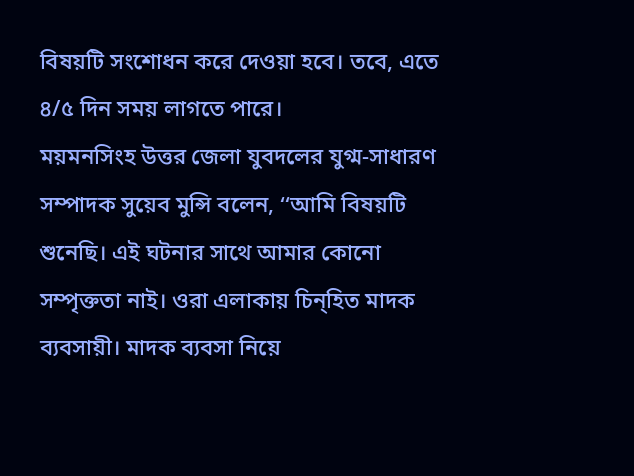বিষয়টি সংশোধন করে দেওয়া হবে। তবে, এতে ৪/৫ দিন সময় লাগতে পারে।
ময়মনসিংহ উত্তর জেলা যুবদলের যুগ্ম-সাধারণ সম্পাদক সুয়েব মুন্সি বলেন, ‘‘আমি বিষয়টি শুনেছি। এই ঘটনার সাথে আমার কোনো সম্পৃক্ততা নাই। ওরা এলাকায় চিন্হিত মাদক ব্যবসায়ী। মাদক ব্যবসা নিয়ে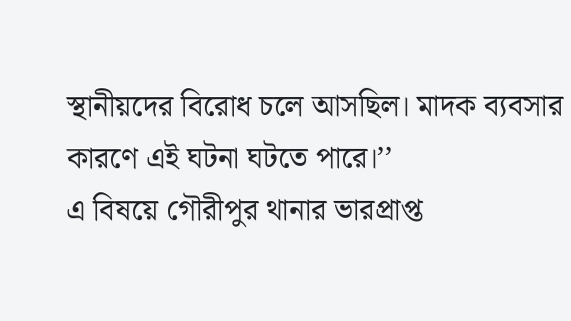স্থানীয়দের বিরোধ চলে আসছিল। মাদক ব্যবসার কারণে এই ঘটনা ঘটতে পারে।’’
এ বিষয়ে গৌরীপুর থানার ভারপ্রাপ্ত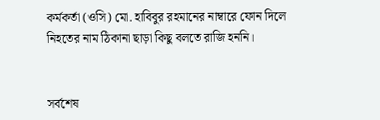কর্মকর্তা (ওসি) মো. হাবিবুর রহমানের নাম্বারে ফোন দিলে নিহতের নাম ঠিকানা ছাড়া কিছু বলতে রাজি হননি।


সর্বশেষ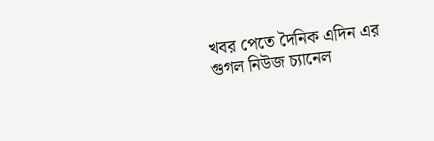খবর পেতে দৈনিক এদিন এর গুগল নিউজ চ্যানেল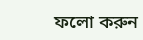ফলো করুন